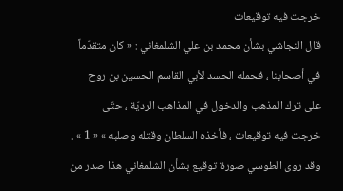خرجت فيه توقيعات
قال النجاشي بشأن محمد بن علي الشلمغاني : « كان متقدّماً في أصحابنا ، فحمله الحسد لأبي القاسم الحسين بن روح على ترك المذهب والدخول في المذاهب الرديّة ، حتّى خرجت فيه توقيعات ، فأخذه السلطان وقتله وصلبه » « 1 » .
وقد روى الطوسي صورة توقيع بشأن الشلمغاني هذا صدر من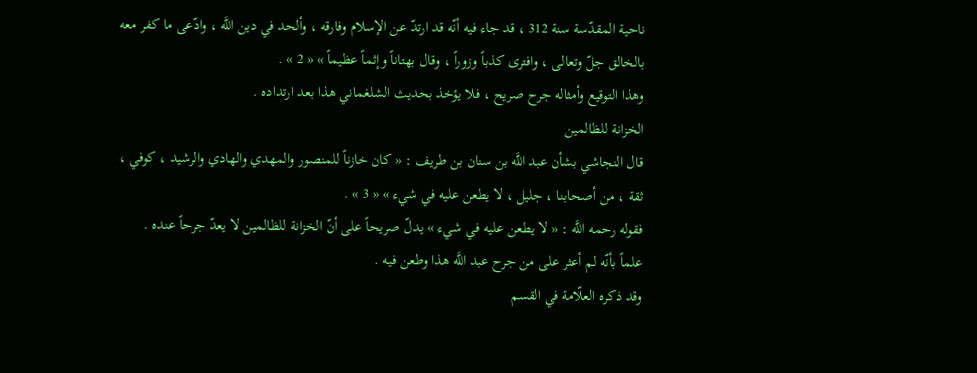ناحية المقدّسة سنة 312 ، قد جاء فيه أنّه قد ارتدّ عن الإسلام وفارقه ، وألحد في دين اللَّه ، وادّعى ما كفر معه بالخالق جلّ وتعالى ، وافترى كذباً وزوراً ، وقال بهتاناً وإثماً عظيماً » « 2 » .
وهذا التوقيع وأمثاله جرح صريح ، فلا يؤخذ بحديث الشلغماني هذا بعد ارتداده .
الخزانة للظالمين
قال النجاشي بشأن عبد اللَّه بن سنان بن طريف : « كان خازناً للمنصور والمهدي والهادي والرشيد ، كوفي ، ثقة ، من أصحابنا ، جليل ، لا يطعن عليه في شيء » « 3 » .
فقوله رحمه اللَّه : « لا يطعن عليه في شيء » يدلّ صريحاً على أنّ الخزانة للظالمين لا يعدّ جرحاً عنده .
علماً بأنّه لم أعثر على من جرح عبد اللَّه هذا وطعن فيه .
وقد ذكره العلّامة في القسم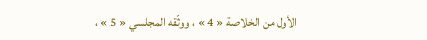الأول من الخلاصة « 4 » ، ووثّقه المجلسي « 5 » ،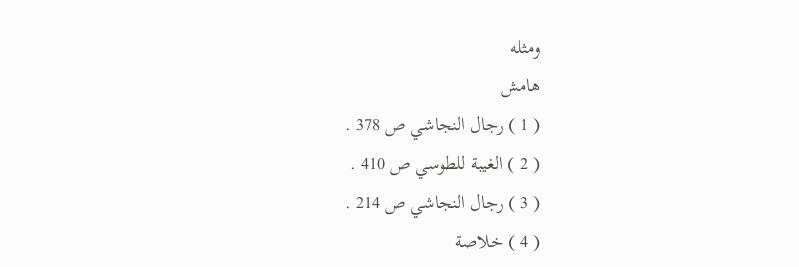ومثله
هامش
( 1 ) رجال النجاشي ص 378 .
( 2 ) الغيبة للطوسي ص 410 .
( 3 ) رجال النجاشي ص 214 .
( 4 ) خلاصة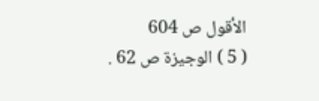الأقول ص 604
( 5 ) الوجيزة ص 62 .